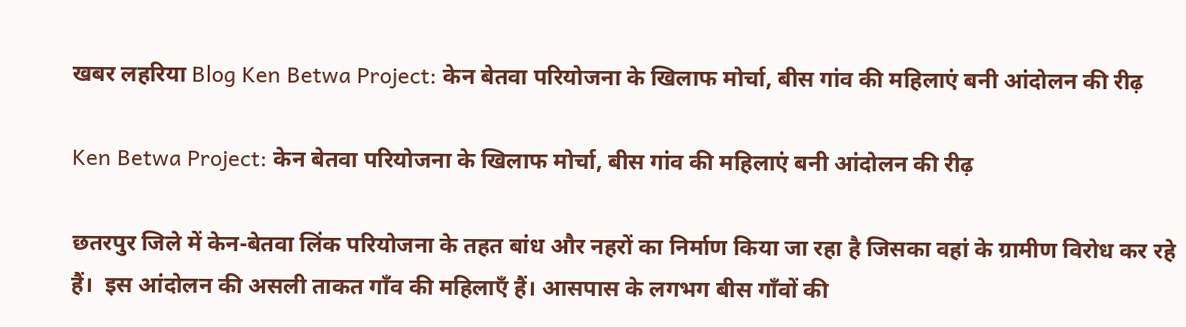खबर लहरिया Blog Ken Betwa Project: केन बेतवा परियोजना के खिलाफ मोर्चा, बीस गांव की महिलाएं बनी आंदोलन की रीढ़

Ken Betwa Project: केन बेतवा परियोजना के खिलाफ मोर्चा, बीस गांव की महिलाएं बनी आंदोलन की रीढ़

छतरपुर जिले में केन-बेतवा लिंक परियोजना के तहत बांध और नहरों का निर्माण किया जा रहा है जिसका वहां के ग्रामीण विरोध कर रहे हैं।  इस आंदोलन की असली ताकत गाँव की महिलाएँ हैं। आसपास के लगभग बीस गाँवों की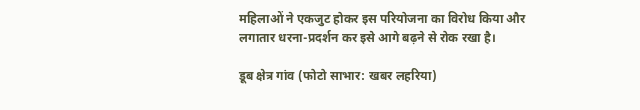महिलाओं ने एकजुट होकर इस परियोजना का विरोध किया और लगातार धरना-प्रदर्शन कर इसे आगे बढ़ने से रोक रखा है।

डूब क्षेत्र गांव (फोटो साभार: खबर लहरिया)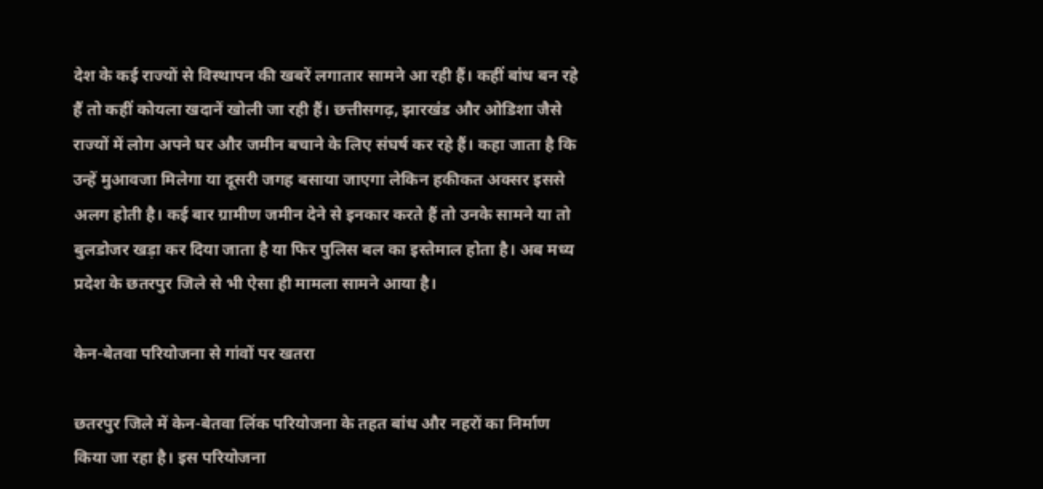देश के कई राज्यों से विस्थापन की खबरें लगातार सामने आ रही हैं। कहीं बांध बन रहे हैं तो कहीं कोयला खदानें खोली जा रही हैं। छत्तीसगढ़, झारखंड और ओडिशा जैसे राज्यों में लोग अपने घर और जमीन बचाने के लिए संघर्ष कर रहे हैं। कहा जाता है कि उन्हें मुआवजा मिलेगा या दूसरी जगह बसाया जाएगा लेकिन हकीकत अक्सर इससे अलग होती है। कई बार ग्रामीण जमीन देने से इनकार करते हैं तो उनके सामने या तो बुलडोजर खड़ा कर दिया जाता है या फिर पुलिस बल का इस्तेमाल होता है। अब मध्य प्रदेश के छतरपुर जिले से भी ऐसा ही मामला सामने आया है।

केन-बेतवा परियोजना से गांवों पर खतरा

छतरपुर जिले में केन-बेतवा लिंक परियोजना के तहत बांध और नहरों का निर्माण किया जा रहा है। इस परियोजना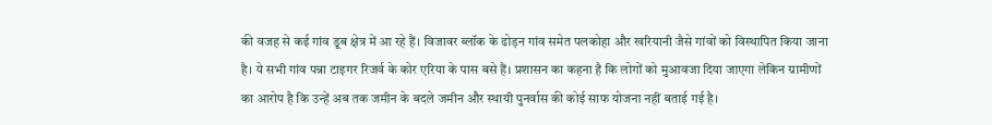की वजह से कई गांव डूब क्षेत्र में आ रहे हैं। विजावर ब्लॉक के ढोड़न गांव समेत पलकोहा और खरियानी जैसे गांवों को विस्थापित किया जाना है। ये सभी गांव पन्ना टाइगर रिजर्व के कोर एरिया के पास बसे हैं। प्रशासन का कहना है कि लोगों को मुआवजा दिया जाएगा लेकिन ग्रामीणों का आरोप है कि उन्हें अब तक जमीन के बदले जमीन और स्थायी पुनर्वास की कोई साफ योजना नहीं बताई गई है।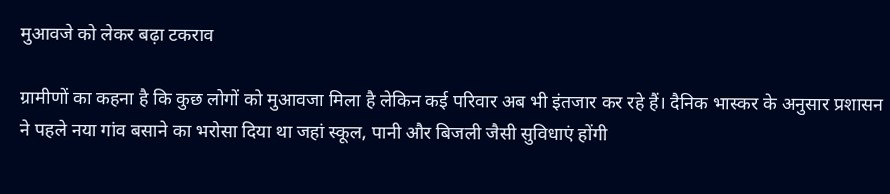मुआवजे को लेकर बढ़ा टकराव

ग्रामीणों का कहना है कि कुछ लोगों को मुआवजा मिला है लेकिन कई परिवार अब भी इंतजार कर रहे हैं। दैनिक भास्कर के अनुसार प्रशासन ने पहले नया गांव बसाने का भरोसा दिया था जहां स्कूल, पानी और बिजली जैसी सुविधाएं होंगी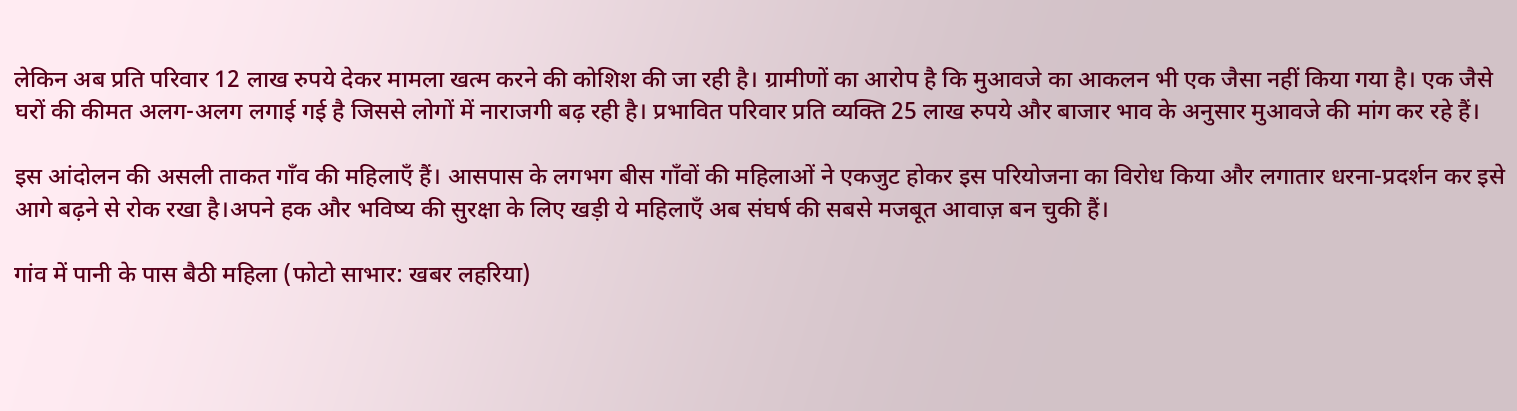लेकिन अब प्रति परिवार 12 लाख रुपये देकर मामला खत्म करने की कोशिश की जा रही है। ग्रामीणों का आरोप है कि मुआवजे का आकलन भी एक जैसा नहीं किया गया है। एक जैसे घरों की कीमत अलग-अलग लगाई गई है जिससे लोगों में नाराजगी बढ़ रही है। प्रभावित परिवार प्रति व्यक्ति 25 लाख रुपये और बाजार भाव के अनुसार मुआवजे की मांग कर रहे हैं।

इस आंदोलन की असली ताकत गाँव की महिलाएँ हैं। आसपास के लगभग बीस गाँवों की महिलाओं ने एकजुट होकर इस परियोजना का विरोध किया और लगातार धरना-प्रदर्शन कर इसे आगे बढ़ने से रोक रखा है।अपने हक और भविष्य की सुरक्षा के लिए खड़ी ये महिलाएँ अब संघर्ष की सबसे मजबूत आवाज़ बन चुकी हैं।

गांव में पानी के पास बैठी महिला (फोटो साभार: खबर लहरिया)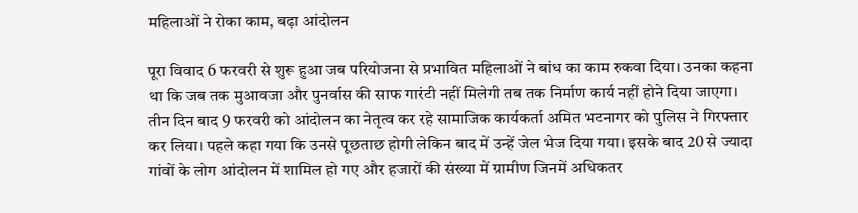महिलाओं ने रोका काम, बढ़ा आंदोलन

पूरा विवाद 6 फरवरी से शुरू हुआ जब परियोजना से प्रभावित महिलाओं ने बांध का काम रुकवा दिया। उनका कहना था कि जब तक मुआवजा और पुनर्वास की साफ गारंटी नहीं मिलेगी तब तक निर्माण कार्य नहीं होने दिया जाएगा। तीन दिन बाद 9 फरवरी को आंदोलन का नेतृत्व कर रहे सामाजिक कार्यकर्ता अमित भटनागर को पुलिस ने गिरफ्तार कर लिया। पहले कहा गया कि उनसे पूछताछ होगी लेकिन बाद में उन्हें जेल भेज दिया गया। इसके बाद 20 से ज्यादा गांवों के लोग आंदोलन में शामिल हो गए और हजारों की संख्या में ग्रामीण जिनमें अधिकतर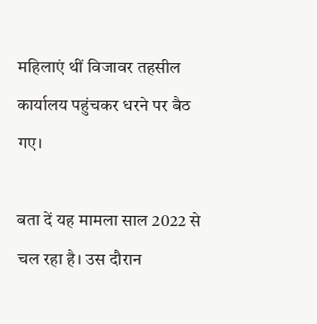महिलाएं थीं विजावर तहसील कार्यालय पहुंचकर धरने पर बैठ गए।

बता दें यह मामला साल 2022 से चल रहा है। उस दौरान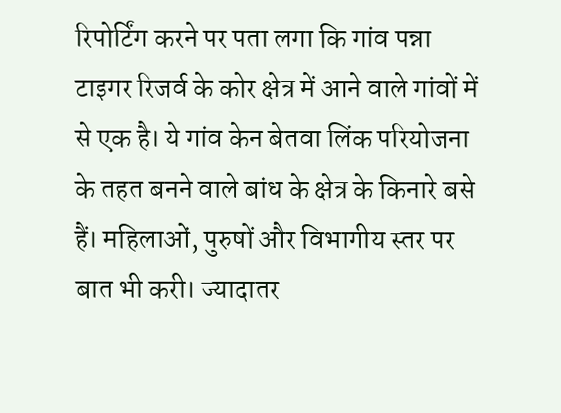रिपोर्टिंग करने पर पता लगा कि गांव पन्ना टाइगर रिजर्व के कोर क्षेत्र में आने वाले गांवों में से एक है। ये गांव केन बेतवा लिंक परियोजना के तहत बनने वाले बांध के क्षेत्र के किनारे बसे हैं। महिलाओं, पुरुषों और विभागीय स्तर पर बात भी करी। ज्यादातर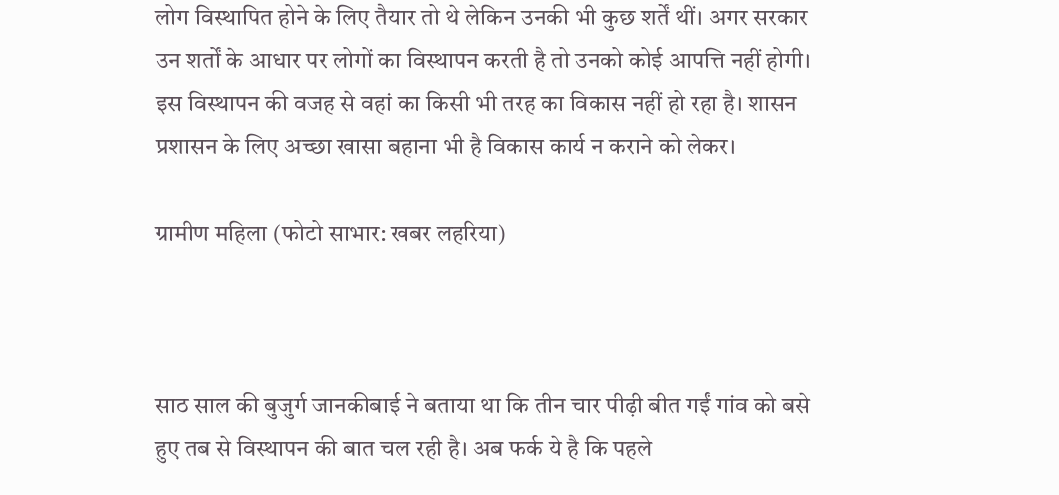लोग विस्थापित होने के लिए तैयार तो थे लेकिन उनकी भी कुछ शर्तें थीं। अगर सरकार उन शर्तों के आधार पर लोगों का विस्थापन करती है तो उनको कोई आपत्ति नहीं होगी। इस विस्थापन की वजह से वहां का किसी भी तरह का विकास नहीं हो रहा है। शासन प्रशासन के लिए अच्छा खासा बहाना भी है विकास कार्य न कराने को लेकर।

ग्रामीण महिला (फोटो साभार: खबर लहरिया)



साठ साल की बुजुर्ग जानकीबाई ने बताया था कि तीन चार पीढ़ी बीत गईं गांव को बसे हुए तब से विस्थापन की बात चल रही है। अब फर्क ये है कि पहले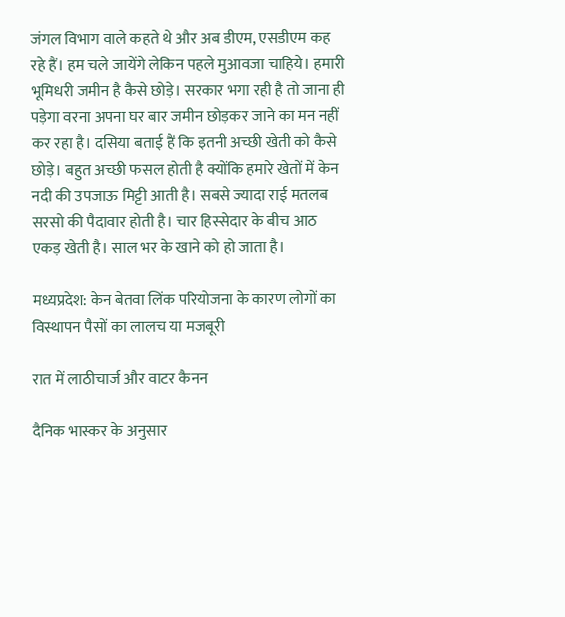जंगल विभाग वाले कहते थे और अब डीएम, एसडीएम कह रहे हैं। हम चले जायेंगे लेकिन पहले मुआवजा चाहिये। हमारी भूमिधरी जमीन है कैसे छोड़े। सरकार भगा रही है तो जाना ही पड़ेगा वरना अपना घर बार जमीन छोड़कर जाने का मन नहीं कर रहा है। दसिया बताई हैं कि इतनी अच्छी खेती को कैसे छोड़े। बहुत अच्छी फसल होती है क्योंकि हमारे खेतों में केन नदी की उपजाऊ मिट्टी आती है। सबसे ज्यादा राई मतलब सरसो की पैदावार होती है। चार हिस्सेदार के बीच आठ एकड़ खेती है। साल भर के खाने को हो जाता है।

मध्यप्रदेश: केन बेतवा लिंक परियोजना के कारण लोगों का विस्थापन पैसों का लालच या मजबूरी

रात में लाठीचार्ज और वाटर कैनन

दैनिक भास्कर के अनुसार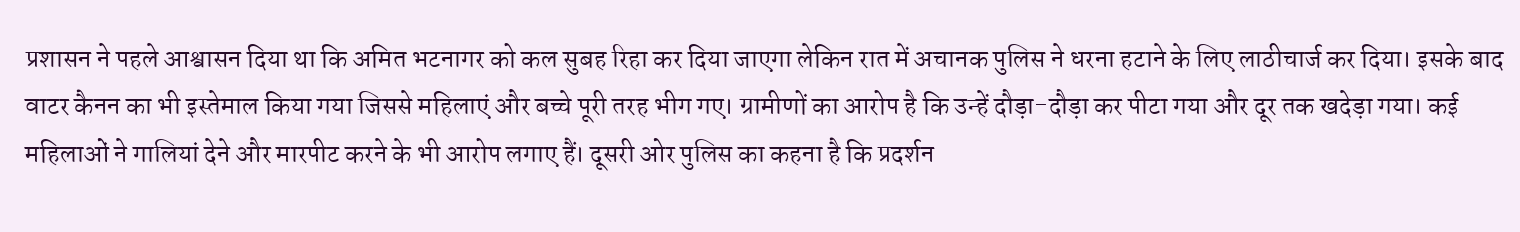प्रशासन ने पहले आश्वासन दिया था कि अमित भटनागर को कल सुबह रिहा कर दिया जाएगा लेकिन रात में अचानक पुलिस ने धरना हटाने के लिए लाठीचार्ज कर दिया। इसके बाद वाटर कैनन का भी इस्तेमाल किया गया जिससे महिलाएं और बच्चे पूरी तरह भीग गए। ग्रामीणों का आरोप है कि उन्हें दौड़ा-दौड़ा कर पीटा गया और दूर तक खदेड़ा गया। कई महिलाओं ने गालियां देने और मारपीट करने के भी आरोप लगाए हैं। दूसरी ओर पुलिस का कहना है कि प्रदर्शन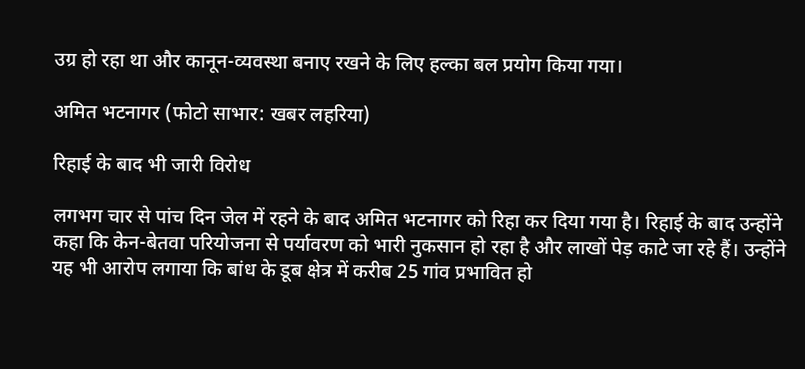उग्र हो रहा था और कानून-व्यवस्था बनाए रखने के लिए हल्का बल प्रयोग किया गया।

अमित भटनागर (फोटो साभार: खबर लहरिया)

रिहाई के बाद भी जारी विरोध

लगभग चार से पांच दिन जेल में रहने के बाद अमित भटनागर को रिहा कर दिया गया है। रिहाई के बाद उन्होंने कहा कि केन-बेतवा परियोजना से पर्यावरण को भारी नुकसान हो रहा है और लाखों पेड़ काटे जा रहे हैं। उन्होंने यह भी आरोप लगाया कि बांध के डूब क्षेत्र में करीब 25 गांव प्रभावित हो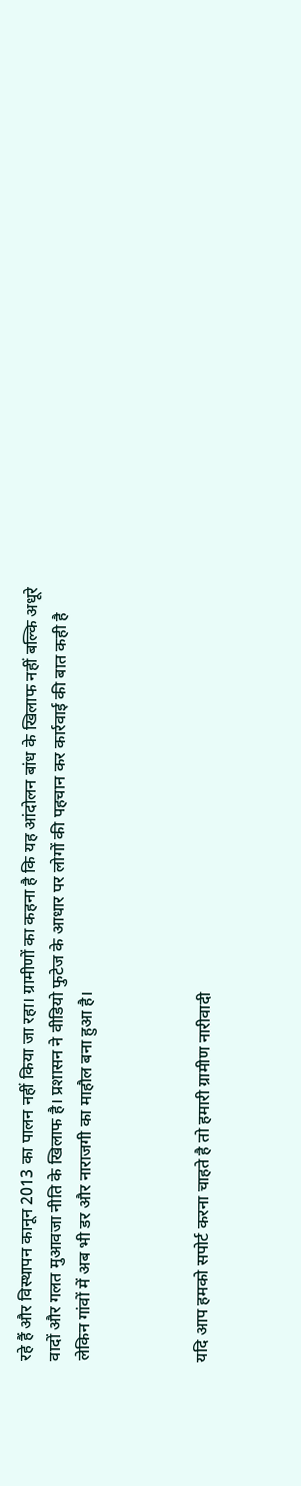रहे हैं और विस्थापन कानून 2013 का पालन नहीं किया जा रहा। ग्रामीणों का कहना है कि यह आंदोलन बांध के खिलाफ नहीं बल्कि अधूरे वादों और गलत मुआवजा नीति के खिलाफ है। प्रशासन ने वीडियो फुटेज के आधार पर लोगों की पहचान कर कार्रवाई की बात कही है लेकिन गांवों में अब भी डर और नाराजगी का माहौल बना हुआ है।



यदि आप हमको सपोर्ट करना चाहते है तो हमारी ग्रामीण नारीवादी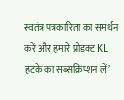स्वतंत्र पत्रकारिता का समर्थन करें और हमारे प्रोडक्ट KL हटके का सब्सक्रिप्शन लें’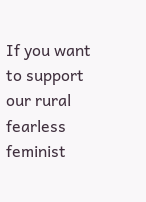If you want to support  our rural fearless feminist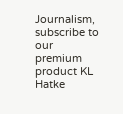Journalism, subscribe to our  premium product KL Hatke